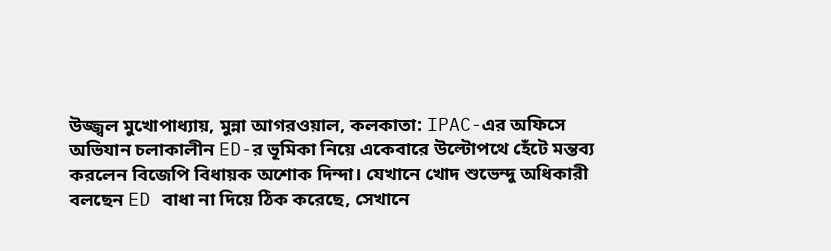উজ্জ্বল মুখোপাধ্যায়, মুন্না আগরওয়াল, কলকাতা: IPAC-এর অফিসে অভিযান চলাকালীন ED-র ভূমিকা নিয়ে একেবারে উল্টোপথে হেঁটে মন্তব্য করলেন বিজেপি বিধায়ক অশোক দিন্দা। যেখানে খোদ শুভেন্দু অধিকারী বলছেন ED বাধা না দিয়ে ঠিক করেছে, সেখানে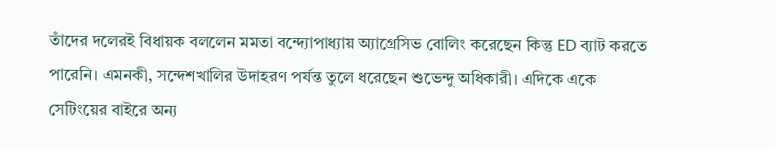তাঁদের দলেরই বিধায়ক বললেন মমতা বন্দ্যোপাধ্যায় অ্যাগ্রেসিভ বোলিং করেছেন কিন্তু ED ব্যাট করতে পারেনি। এমনকী, সন্দেশখালির উদাহরণ পর্যন্ত তুলে ধরেছেন শুভেন্দু অধিকারী। এদিকে একে সেটিংয়ের বাইরে অন্য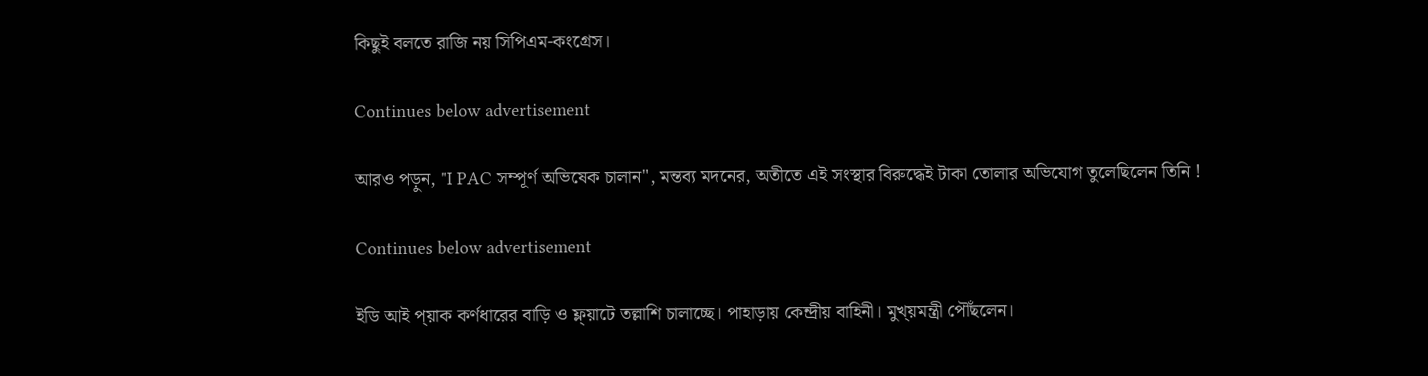কিছুই বলতে রাজি নয় সিপিএম-কংগ্রেস।

Continues below advertisement

আরও পড়ুন, "I PAC সম্পূর্ণ অভিষেক চালান", মন্তব্য মদনের, অতীতে এই সংস্থার বিরুদ্ধেই টাকা তোলার অভিযোগ তুলেছিলেন তিনি !

Continues below advertisement

ইডি আই প্য়াক কর্ণধারের বাড়ি ও ফ্ল্য়াটে তল্লাশি চালাচ্ছে। পাহাড়ায় কেন্দ্রীয় বাহিনী। মুখ্য়মন্ত্রী পৌঁছলেন।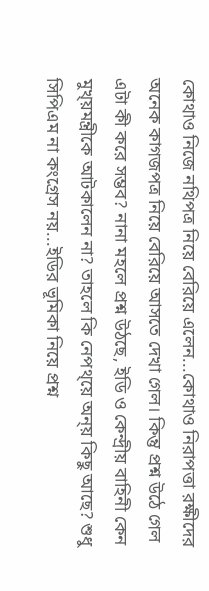কোথাও নিজে নথিপত্র নিয়ে বেরিয়ে এলেন...কোথাও নিরাপত্তা রক্ষীদের অনেক কাগজপত্র নিয়ে বেরিয়ে আসতে দেখা গেল। কিন্তু প্রশ্ন উঠে গেল এটা কী করে সম্ভব? নানা মহলে প্রশ্ন উঠছে, ইডি ও কেন্দ্রীয় বাহিনী কেন মুখ্য়মন্ত্রীকে আটকালেন না? তাহলে কি নেপথ্য়ে অন্য় কিছু আছে? শুধু সিপিএম না কংগ্রেস নয়...ইডির ভূমিকা নিয়ে প্রশ্ন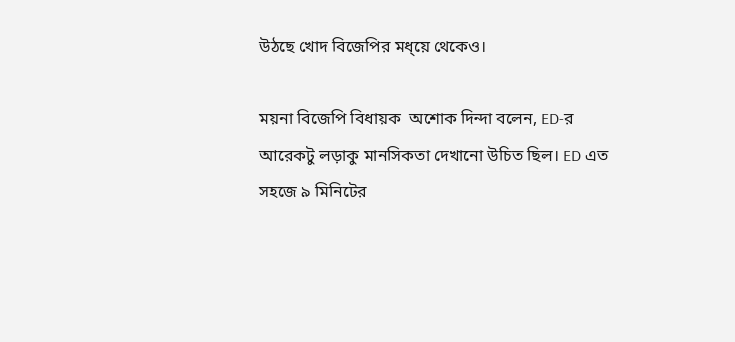উঠছে খোদ বিজেপির মধ্য়ে থেকেও।

ময়না বিজেপি বিধায়ক  অশোক দিন্দা বলেন, ED-র আরেকটু লড়াকু মানসিকতা দেখানো উচিত ছিল। ED এত সহজে ৯ মিনিটের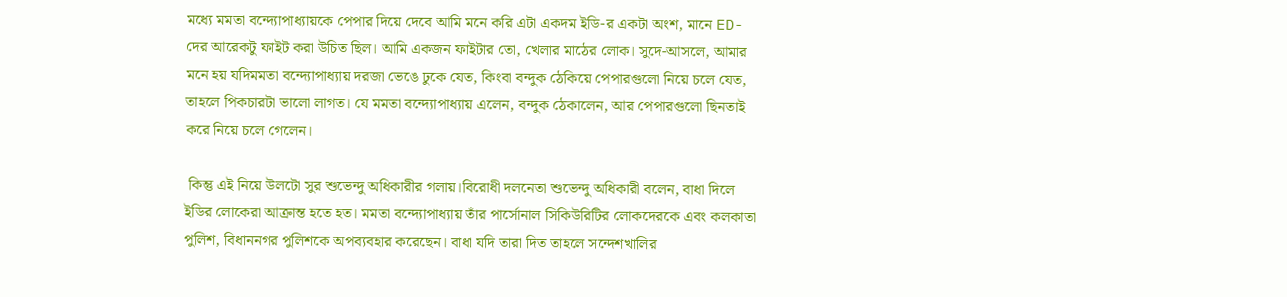মধ্যে মমতা বন্দ্যোপাধ্যায়কে পেপার দিয়ে দেবে আমি মনে করি এটা একদম ইডি-র একটা অংশ, মানে ED-দের আরেকটু ফাইট করা উচিত ছিল। আমি একজন ফাইটার তো, খেলার মাঠের লোক। সুদে-আসলে, আমার মনে হয় যদিমমতা বন্দ্যোপাধ্যায় দরজা ভেঙে ঢুকে যেত, কিংবা বন্দুক ঠেকিয়ে পেপারগুলো নিয়ে চলে যেত, তাহলে পিকচারটা ভালো লাগত। যে মমতা বন্দ্যোপাধ্যায় এলেন, বন্দুক ঠেকালেন, আর পেপারগুলো ছিনতাই করে নিয়ে চলে গেলেন।

 কিন্তু এই নিয়ে উলটো সুর শুভেন্দু অধিকারীর গলায়।বিরোধী দলনেতা শুভেন্দু অধিকারী বলেন, বাধা দিলে ইডির লোকেরা আক্রান্ত হতে হত। মমতা বন্দ্যোপাধ্যায় তাঁর পার্সোনাল সিকিউরিটির লোকদেরকে এবং কলকাতা পুলিশ, বিধাননগর পুলিশকে অপব্যবহার করেছেন। বাধা যদি তারা দিত তাহলে সন্দেশখালির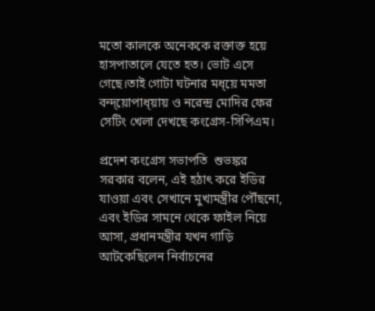মতো কালকে অনেককে রক্তাক্ত হয়ে হাসপাতালে যেতে হত। ভোট এসে গেছে।তাই গোটা ঘটনার মধ্য়ে মমতা বন্দ্য়োপাধ্য়ায় ও নরেন্দ্র মোদির ফের সেটিং খেলা দেখছে কংগ্রেস-সিপিএম।

প্রদেশ কংগ্রেস সভাপতি  শুভঙ্কর সরকার বলেন, এই হঠাৎ করে ইডির যাওয়া এবং সেখানে মুখ্যমন্ত্রীর পৌঁছনো, এবং ইডির সামনে থেকে ফাইল নিয়ে আসা, প্রধানমন্ত্রীর যখন গাড়ি আটকেছিলেন নির্বাচনের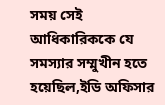সময় সেই আধিকারিককে যে সমস্যার সম্মুখীন হতে হয়েছিল,ইডি অফিসার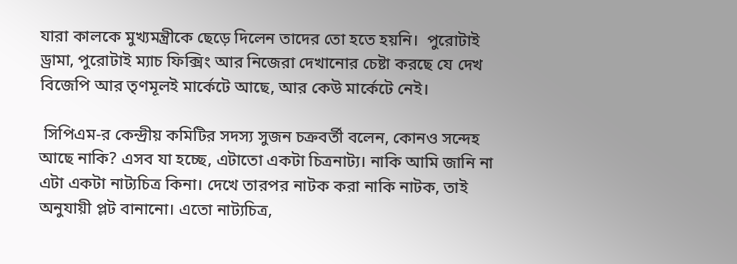যারা কালকে মুখ্যমন্ত্রীকে ছেড়ে দিলেন তাদের তো হতে হয়নি।  পুরোটাই ড্রামা, পুরোটাই ম্যাচ ফিক্সিং আর নিজেরা দেখানোর চেষ্টা করছে যে দেখ বিজেপি আর তৃণমূলই মার্কেটে আছে, আর কেউ মার্কেটে নেই।

 সিপিএম-র কেন্দ্রীয় কমিটির সদস্য সুজন চক্রবর্তী বলেন, কোনও সন্দেহ আছে নাকি? এসব যা হচ্ছে, এটাতো একটা চিত্রনাট্য। নাকি আমি জানি না এটা একটা নাট্যচিত্র কিনা। দেখে তারপর নাটক করা নাকি নাটক, তাই অনুযায়ী প্লট বানানো। এতো নাট্যচিত্র,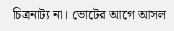চিত্রনাট্য না। ভোটের আগে আসল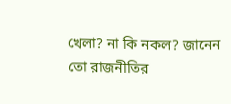খেলা? না কি নকল? জানেন তো রাজনীতির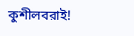কুশীলবরাই!